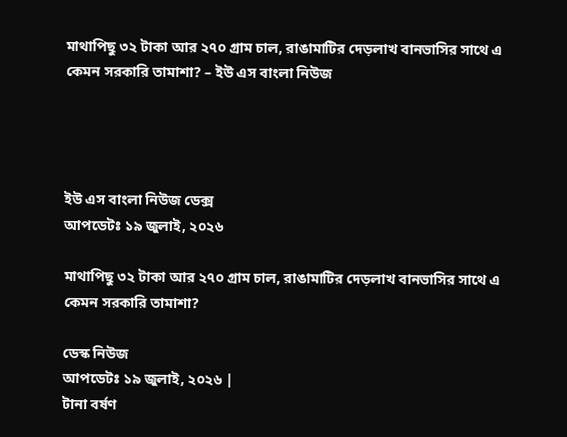মাথাপিছু ৩২ টাকা আর ২৭০ গ্রাম চাল, রাঙামাটির দেড়লাখ বানভাসির সাথে এ কেমন সরকারি তামাশা? – ইউ এস বাংলা নিউজ




ইউ এস বাংলা নিউজ ডেক্স
আপডেটঃ ১৯ জুলাই, ২০২৬

মাথাপিছু ৩২ টাকা আর ২৭০ গ্রাম চাল, রাঙামাটির দেড়লাখ বানভাসির সাথে এ কেমন সরকারি তামাশা?

ডেস্ক নিউজ
আপডেটঃ ১৯ জুলাই, ২০২৬ |
টানা বর্ষণ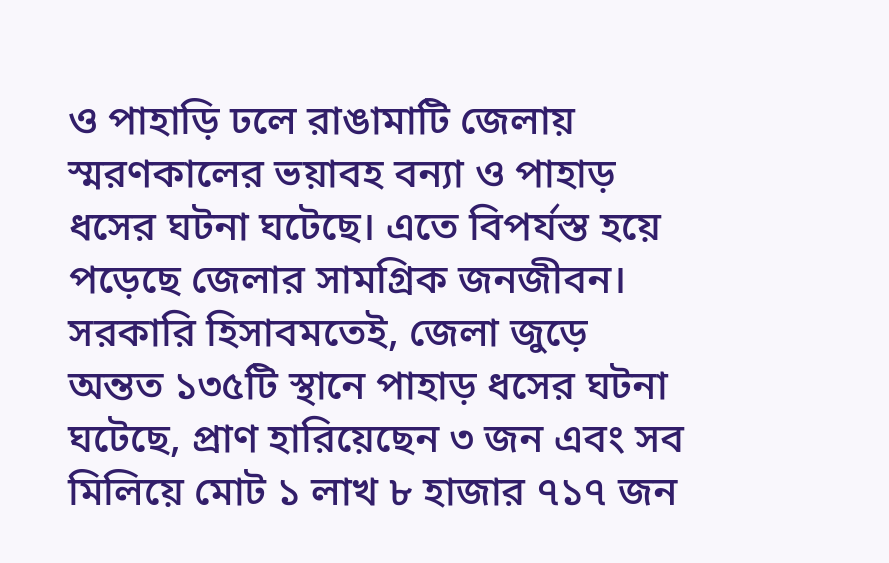ও পাহাড়ি ঢলে রাঙামাটি জেলায় স্মরণকালের ভয়াবহ বন্যা ও পাহাড় ধসের ঘটনা ঘটেছে। এতে বিপর্যস্ত হয়ে পড়েছে জেলার সামগ্রিক জনজীবন। সরকারি হিসাবমতেই, জেলা জুড়ে অন্তত ১৩৫টি স্থানে পাহাড় ধসের ঘটনা ঘটেছে, প্রাণ হারিয়েছেন ৩ জন এবং সব মিলিয়ে মোট ১ লাখ ৮ হাজার ৭১৭ জন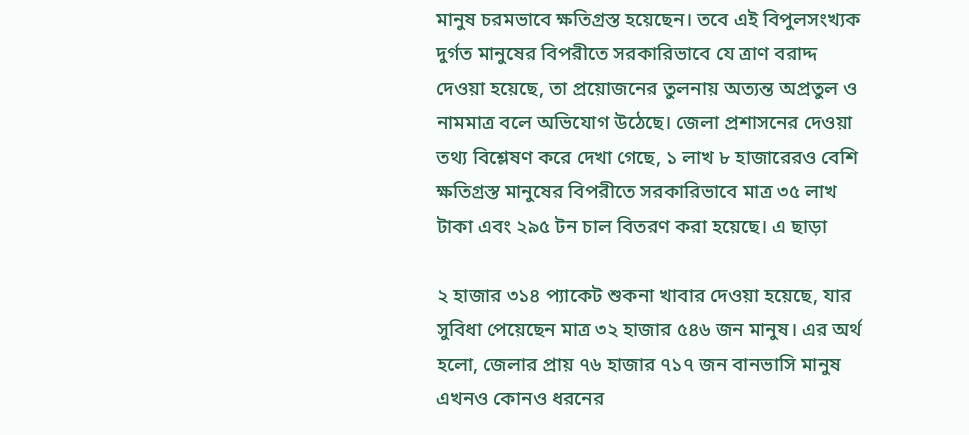মানুষ চরমভাবে ক্ষতিগ্রস্ত হয়েছেন। তবে এই বিপুলসংখ্যক দুর্গত মানুষের বিপরীতে সরকারিভাবে যে ত্রাণ বরাদ্দ দেওয়া হয়েছে, তা প্রয়োজনের তুলনায় অত্যন্ত অপ্রতুল ও নামমাত্র বলে অভিযোগ উঠেছে। জেলা প্রশাসনের দেওয়া তথ্য বিশ্লেষণ করে দেখা গেছে, ১ লাখ ৮ হাজারেরও বেশি ক্ষতিগ্রস্ত মানুষের বিপরীতে সরকারিভাবে মাত্র ৩৫ লাখ টাকা এবং ২৯৫ টন চাল বিতরণ করা হয়েছে। এ ছাড়া

২ হাজার ৩১৪ প্যাকেট শুকনা খাবার দেওয়া হয়েছে, যার সুবিধা পেয়েছেন মাত্র ৩২ হাজার ৫৪৬ জন মানুষ। এর অর্থ হলো, জেলার প্রায় ৭৬ হাজার ৭১৭ জন বানভাসি মানুষ এখনও কোনও ধরনের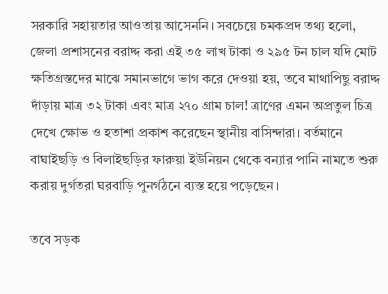সরকারি সহায়তার আওতায় আসেননি। সবচেয়ে চমকপ্রদ তথ্য হলো, জেলা প্রশাসনের বরাদ্দ করা এই ৩৫ লাখ টাকা ও ২৯৫ টন চাল যদি মোট ক্ষতিগ্রস্তদের মাঝে সমানভাগে ভাগ করে দেওয়া হয়, তবে মাথাপিছু বরাদ্দ দাঁড়ায় মাত্র ৩২ টাকা এবং মাত্র ২৭০ গ্রাম চাল! ত্রাণের এমন অপ্রতুল চিত্র দেখে ক্ষোভ ও হতাশা প্রকাশ করেছেন স্থানীয় বাসিন্দারা। বর্তমানে বাঘাইছড়ি ও বিলাইছড়ির ফারুয়া ইউনিয়ন থেকে বন্যার পানি নামতে শুরু করায় দুর্গতরা ঘরবাড়ি পুনর্গঠনে ব্যস্ত হয়ে পড়েছেন।

তবে সড়ক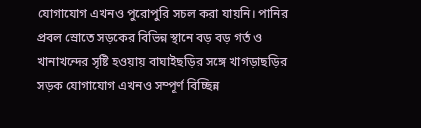যোগাযোগ এখনও পুরোপুরি সচল করা যায়নি। পানির প্রবল স্রোতে সড়কের বিভিন্ন স্থানে বড় বড় গর্ত ও খানাখন্দের সৃষ্টি হওয়ায় বাঘাইছড়ির সঙ্গে খাগড়াছড়ির সড়ক যোগাযোগ এখনও সম্পূর্ণ বিচ্ছিন্ন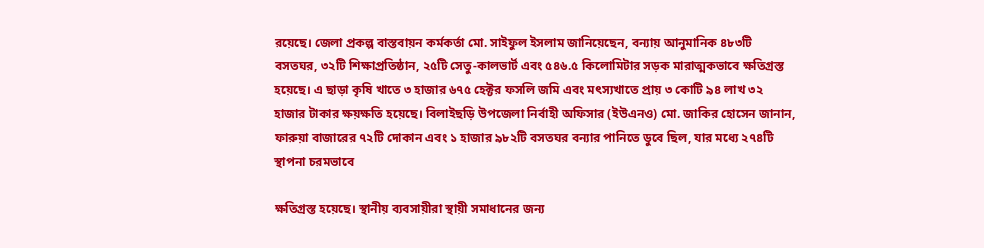রয়েছে। জেলা প্রকল্প বাস্তবায়ন কর্মকর্তা মো. সাইফুল ইসলাম জানিয়েছেন, বন্যায় আনুমানিক ৪৮৩টি বসতঘর, ৩২টি শিক্ষাপ্রতিষ্ঠান, ২৫টি সেতু-কালভার্ট এবং ৫৪৬.৫ কিলোমিটার সড়ক মারাত্মকভাবে ক্ষতিগ্রস্ত হয়েছে। এ ছাড়া কৃষি খাতে ৩ হাজার ৬৭৫ হেক্টর ফসলি জমি এবং মৎস্যখাতে প্রায় ৩ কোটি ৯৪ লাখ ৩২ হাজার টাকার ক্ষয়ক্ষতি হয়েছে। বিলাইছড়ি উপজেলা নির্বাহী অফিসার (ইউএনও) মো. জাকির হোসেন জানান, ফারুয়া বাজারের ৭২টি দোকান এবং ১ হাজার ৯৮২টি বসতঘর বন্যার পানিতে ডুবে ছিল, যার মধ্যে ২৭৪টি স্থাপনা চরমভাবে

ক্ষতিগ্রস্ত হয়েছে। স্থানীয় ব্যবসায়ীরা স্থায়ী সমাধানের জন্য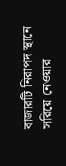বাজারটি নিরাপদ স্থানে সরিয়ে নেওয়ার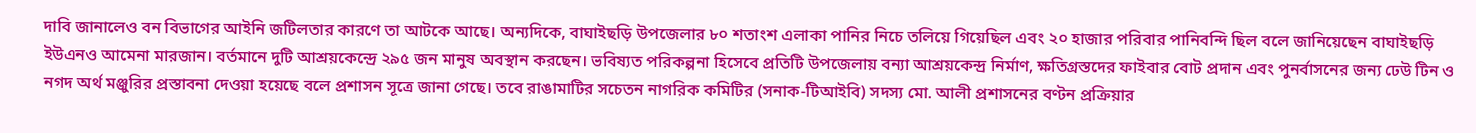দাবি জানালেও বন বিভাগের আইনি জটিলতার কারণে তা আটকে আছে। অন্যদিকে, বাঘাইছড়ি উপজেলার ৮০ শতাংশ এলাকা পানির নিচে তলিয়ে গিয়েছিল এবং ২০ হাজার পরিবার পানিবন্দি ছিল বলে জানিয়েছেন বাঘাইছড়ি ইউএনও আমেনা মারজান। বর্তমানে দুটি আশ্রয়কেন্দ্রে ২৯৫ জন মানুষ অবস্থান করছেন। ভবিষ্যত পরিকল্পনা হিসেবে প্রতিটি উপজেলায় বন্যা আশ্রয়কেন্দ্র নির্মাণ, ক্ষতিগ্রস্তদের ফাইবার বোট প্রদান এবং পুনর্বাসনের জন্য ঢেউ টিন ও নগদ অর্থ মঞ্জুরির প্রস্তাবনা দেওয়া হয়েছে বলে প্রশাসন সূত্রে জানা গেছে। তবে রাঙামাটির সচেতন নাগরিক কমিটির (সনাক-টিআইবি) সদস্য মো. আলী প্রশাসনের বণ্টন প্রক্রিয়ার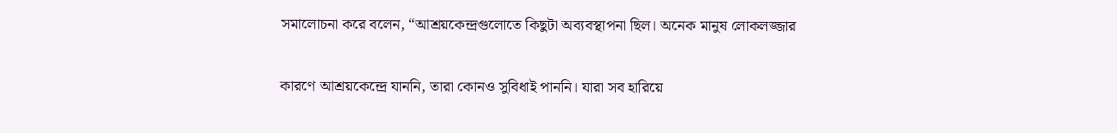সমালোচনা করে বলেন, “আশ্রয়কেন্দ্রগুলোতে কিছুটা অব্যবস্থাপনা ছিল। অনেক মানুষ লোকলজ্জার

কারণে আশ্রয়কেন্দ্রে যাননি, তারা কোনও সুবিধাই পাননি। যারা সব হারিয়ে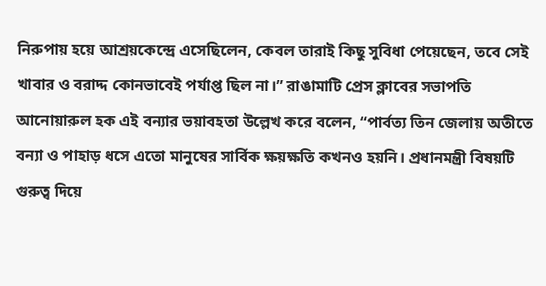নিরুপায় হয়ে আশ্রয়কেন্দ্রে এসেছিলেন, কেবল তারাই কিছু সুবিধা পেয়েছেন, তবে সেই খাবার ও বরাদ্দ কোনভাবেই পর্যাপ্ত ছিল না।” রাঙামাটি প্রেস ক্লাবের সভাপতি আনোয়ারুল হক এই বন্যার ভয়াবহতা উল্লেখ করে বলেন, “পার্বত্য তিন জেলায় অতীতে বন্যা ও পাহাড় ধসে এতো মানুষের সার্বিক ক্ষয়ক্ষতি কখনও হয়নি। প্রধানমন্ত্রী বিষয়টি গুরুত্ব দিয়ে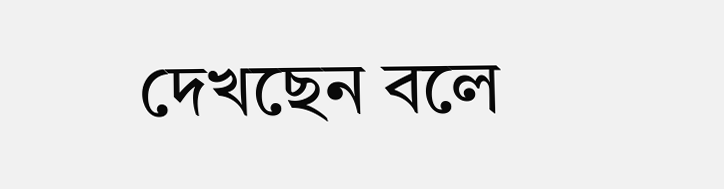দেখছেন বলে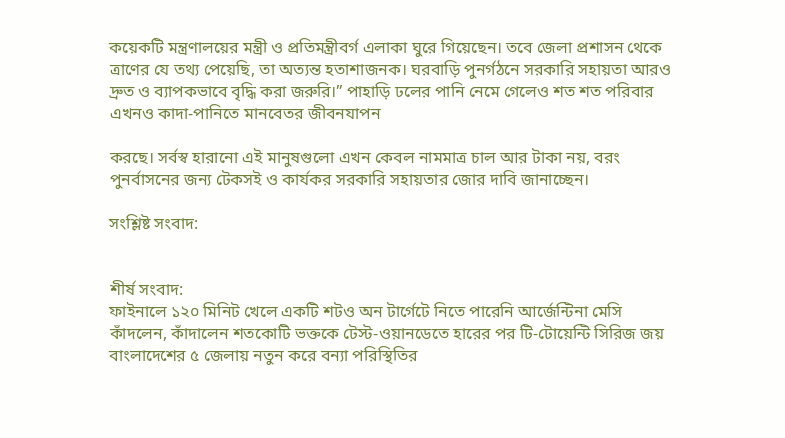কয়েকটি মন্ত্রণালয়ের মন্ত্রী ও প্রতিমন্ত্রীবর্গ এলাকা ঘুরে গিয়েছেন। তবে জেলা প্রশাসন থেকে ত্রাণের যে তথ্য পেয়েছি, তা অত্যন্ত হতাশাজনক। ঘরবাড়ি পুনর্গঠনে সরকারি সহায়তা আরও দ্রুত ও ব্যাপকভাবে বৃদ্ধি করা জরুরি।” পাহাড়ি ঢলের পানি নেমে গেলেও শত শত পরিবার এখনও কাদা-পানিতে মানবেতর জীবনযাপন

করছে। সর্বস্ব হারানো এই মানুষগুলো এখন কেবল নামমাত্র চাল আর টাকা নয়, বরং পুনর্বাসনের জন্য টেকসই ও কার্যকর সরকারি সহায়তার জোর দাবি জানাচ্ছেন।

সংশ্লিষ্ট সংবাদ:


শীর্ষ সংবাদ:
ফাইনালে ১২০ মিনিট খেলে একটি শটও অন টার্গেটে নিতে পারেনি আর্জেন্টিনা মেসি কাঁদলেন, কাঁদালেন শতকোটি ভক্তকে টেস্ট-ওয়ানডেতে হারের পর টি-টোয়েন্টি সিরিজ জয় বাংলাদেশের ৫ জেলায় নতুন করে বন্যা পরিস্থিতির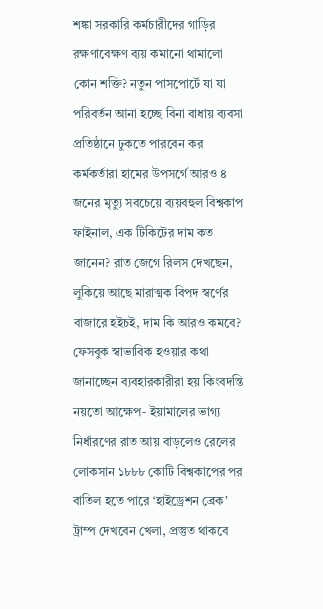শঙ্কা সরকারি কর্মচারীদের গাড়ির রক্ষণাবেক্ষণ ব্যয় কমানো থামালো কোন শক্তি? নতুন পাসপোর্টে যা যা পরিবর্তন আনা হচ্ছে বিনা বাধায় ব্যবসা প্রতিষ্ঠানে ঢুকতে পারবেন কর কর্মকর্তারা হামের উপসর্গে আরও ৪ জনের মৃত্যু সবচেয়ে ব্যয়বহুল বিশ্বকাপ ফাইনাল, এক টিকিটের দাম কত জানেন? রাত জেগে রিলস দেখছেন, লুকিয়ে আছে মারাত্মক বিপদ স্বর্ণের বাজারে হইচই, দাম কি আরও কমবে? ফেসবুক স্বাভাবিক হওয়ার কথা জানাচ্ছেন ব্যবহারকারীরা হয় কিংবদন্তি নয়তো আক্ষেপ- ইয়ামালের ভাগ্য নির্ধারণের রাত আয় বাড়লেও রেলের লোকসান ১৮৮৮ কোটি বিশ্বকাপের পর বাতিল হতে পারে ‘হাইড্রেশন ব্রেক’ ট্রাম্প দেখবেন খেলা, প্রস্তুত থাকবে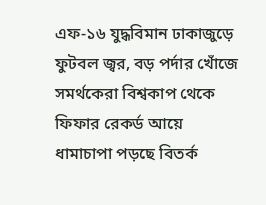এফ-১৬ যুদ্ধবিমান ঢাকাজুড়ে ফুটবল জ্বর, বড় পর্দার খোঁজে সমর্থকেরা বিশ্বকাপ থেকে ফিফার রেকর্ড আয়ে ধামাচাপা পড়ছে বিতর্ক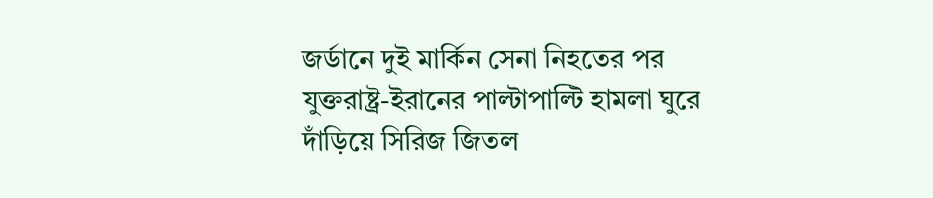জর্ডানে দুই মার্কিন সেনা নিহতের পর যুক্তরাষ্ট্র-ইরানের পাল্টাপাল্টি হামলা ঘুরে দাঁড়িয়ে সিরিজ জিতল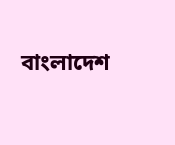বাংলাদেশ